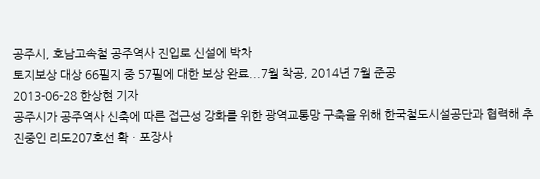공주시, 호남고속철 공주역사 진입로 신설에 박차
토지보상 대상 66필지 중 57필에 대한 보상 완료...7월 착공, 2014년 7월 준공
2013-06-28 한상현 기자
공주시가 공주역사 신축에 따른 접근성 강화를 위한 광역교통망 구축을 위해 한국철도시설공단과 협력해 추진중인 리도207호선 확ㆍ포장사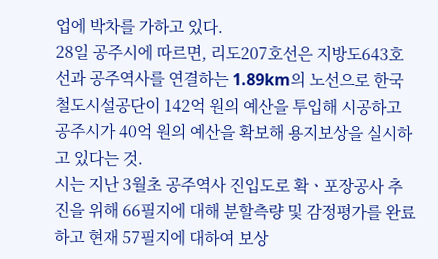업에 박차를 가하고 있다.
28일 공주시에 따르면, 리도207호선은 지방도643호선과 공주역사를 연결하는 1.89km의 노선으로 한국철도시설공단이 142억 원의 예산을 투입해 시공하고 공주시가 40억 원의 예산을 확보해 용지보상을 실시하고 있다는 것.
시는 지난 3월초 공주역사 진입도로 확ㆍ포장공사 추진을 위해 66필지에 대해 분할측량 및 감정평가를 완료하고 현재 57필지에 대하여 보상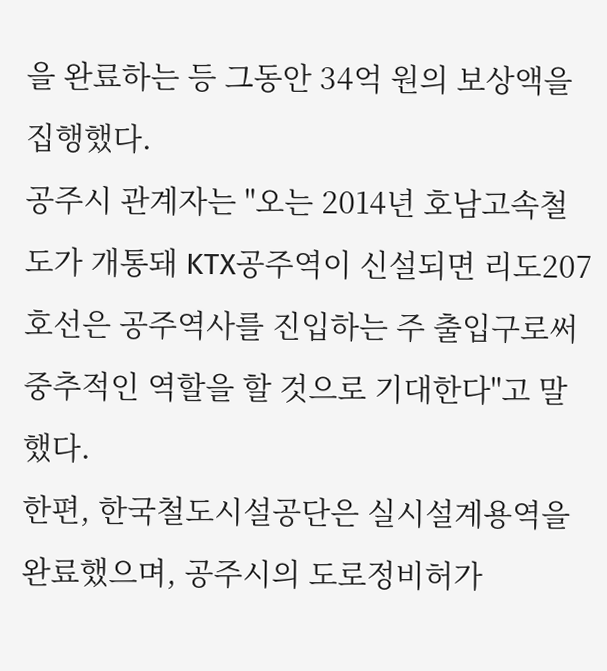을 완료하는 등 그동안 34억 원의 보상액을 집행했다.
공주시 관계자는 "오는 2014년 호남고속철도가 개통돼 KTX공주역이 신설되면 리도207호선은 공주역사를 진입하는 주 출입구로써 중추적인 역할을 할 것으로 기대한다"고 말했다.
한편, 한국철도시설공단은 실시설계용역을 완료했으며, 공주시의 도로정비허가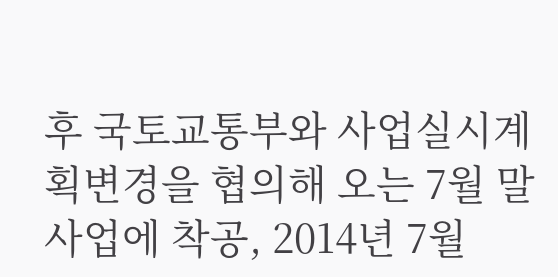후 국토교통부와 사업실시계획변경을 협의해 오는 7월 말 사업에 착공, 2014년 7월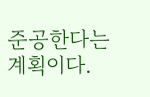준공한다는 계획이다.